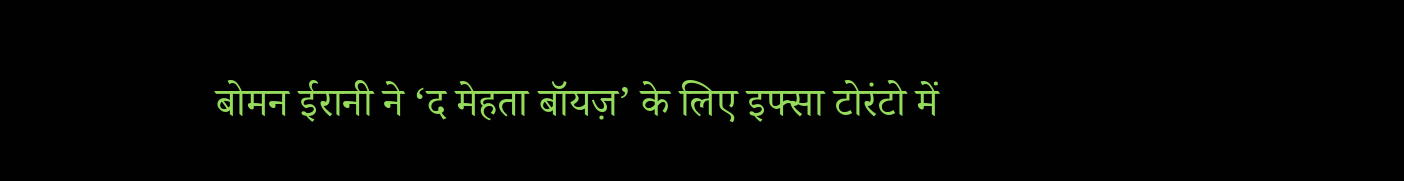बोमन ईरानी ने ‘द मेहता बॉयज़’ के लिए इफ्सा टोरंटो में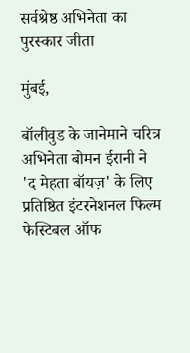सर्वश्रेष्ठ अभिनेता का पुरस्कार जीता

मुंबई,

बॉलीवुड के जानेमाने चरित्र अभिनेता बोमन ईरानी ने 'द मेहता बॉयज़' के लिए प्रतिष्ठित इंटरनेशनल फिल्म फेस्टिबल ऑफ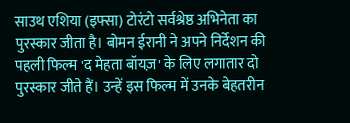साउथ एशिया (इफ्सा) टोरंटो सर्वश्रेष्ठ अभिनेता का पुरस्कार जीता है। बोमन ईरानी ने अपने निर्देशन की पहली फिल्म 'द मेहता बॉयज़' के लिए लगातार दो पुरस्कार जीते हैं। उन्हें इस फिल्म में उनके बेहतरीन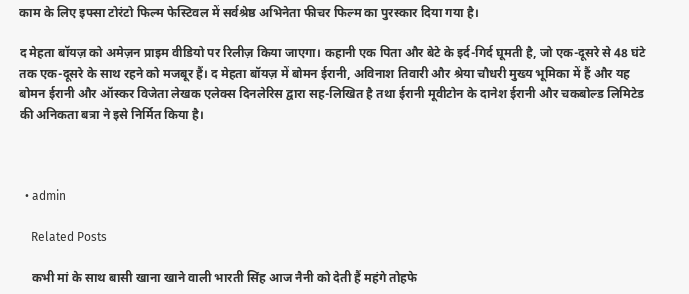काम के लिए इफ्सा टोरंटो फिल्म फेस्टिवल में सर्वश्रेष्ठ अभिनेता फीचर फिल्म का पुरस्कार दिया गया है।

द मेहता बॉयज़ को अमेज़न प्राइम वीडियो पर रिलीज़ किया जाएगा। कहानी एक पिता और बेटे के इर्द-गिर्द घूमती है, जो एक-दूसरे से 48 घंटे तक एक-दूसरे के साथ रहने को मजबूर हैं। द मेहता बॉयज़ में बोमन ईरानी, अविनाश तिवारी और श्रेया चौधरी मुख्य भूमिका में हैं और यह बोमन ईरानी और ऑस्कर विजेता लेखक एलेक्स दिनलेरिस द्वारा सह-लिखित है तथा ईरानी मूवीटोन के दानेश ईरानी और चकबोल्ड लिमिटेड की अनिकता बत्रा ने इसे निर्मित किया है।



  • admin

    Related Posts

    कभी मां के साथ बासी खाना खाने वाली भारती सिंह आज नैनी को देती हैं महंगे तोहफे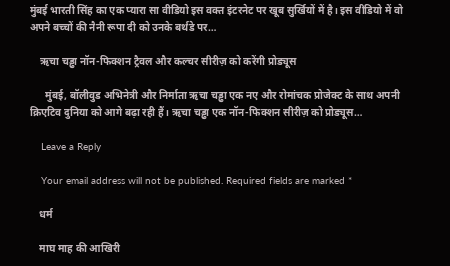मुंबई भारती सिंह का एक प्यारा सा वीडियो इस वक्त इंटरनेट पर खूब सुर्खियों में है। इस वीडियो में वो अपने बच्चों की नैनी रूपा दी को उनके बर्थडे पर…

    ऋचा चड्ढा नॉन-फिक्शन ट्रैवल और कल्चर सीरीज़ को करेंगी प्रोड्यूस

      मुंबई, बॉलीवुड अभिनेत्री और निर्माता ऋचा चड्ढा एक नए और रोमांचक प्रोजेक्ट के साथ अपनी क्रिएटिव दुनिया को आगे बढ़ा रही हैं। ऋचा चड्ढा एक नॉन-फिक्शन सीरीज़ को प्रोड्यूस…

    Leave a Reply

    Your email address will not be published. Required fields are marked *

    धर्म

    माघ माह की आखिरी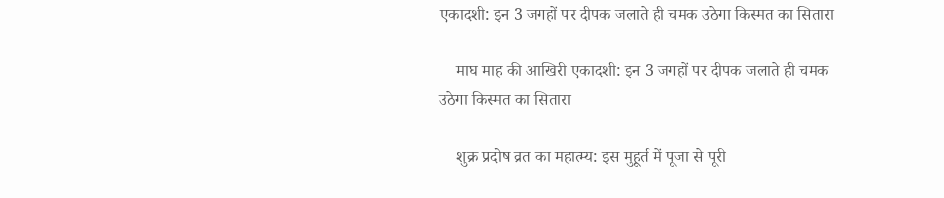एकादशी: इन 3 जगहों पर दीपक जलाते ही चमक उठेगा किस्मत का सितारा

    माघ माह की आखिरी एकादशी: इन 3 जगहों पर दीपक जलाते ही चमक उठेगा किस्मत का सितारा

    शुक्र प्रदोष व्रत का महात्म्य: इस मुहूर्त में पूजा से पूरी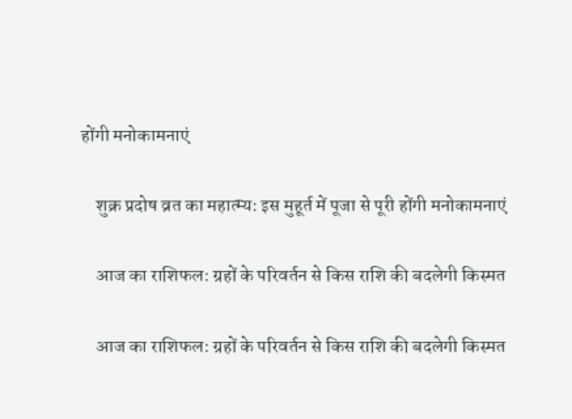होंगी मनोकामनाएं

    शुक्र प्रदोष व्रत का महात्म्य: इस मुहूर्त में पूजा से पूरी होंगी मनोकामनाएं

    आज का राशिफल: ग्रहों के परिवर्तन से किस राशि की बदलेगी किस्मत

    आज का राशिफल: ग्रहों के परिवर्तन से किस राशि की बदलेगी किस्मत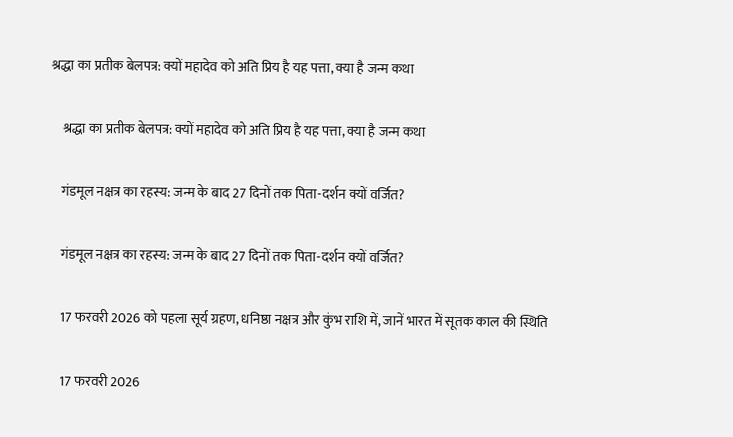श्रद्धा का प्रतीक बेलपत्र: क्यों महादेव को अति प्रिय है यह पत्ता, क्या है जन्म कथा

    श्रद्धा का प्रतीक बेलपत्र: क्यों महादेव को अति प्रिय है यह पत्ता, क्या है जन्म कथा

    गंडमूल नक्षत्र का रहस्य: जन्म के बाद 27 दिनों तक पिता-दर्शन क्यों वर्जित?

    गंडमूल नक्षत्र का रहस्य: जन्म के बाद 27 दिनों तक पिता-दर्शन क्यों वर्जित?

    17 फरवरी 2026 को पहला सूर्य ग्रहण, धनिष्ठा नक्षत्र और कुंभ राशि में, जानें भारत में सूतक काल की स्थिति

    17 फरवरी 2026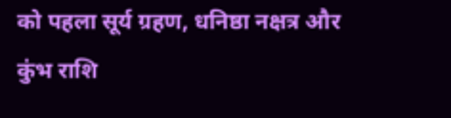को पहला सूर्य ग्रहण, धनिष्ठा नक्षत्र और कुंभ राशि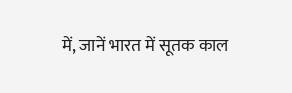में, जानें भारत में सूतक काल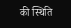की स्थिति